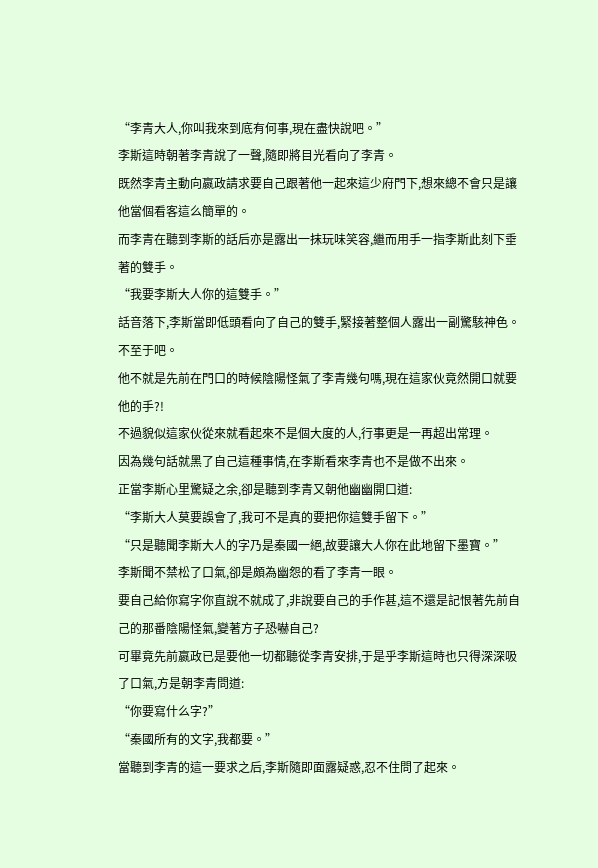“李青大人,你叫我來到底有何事,現在盡快說吧。”
李斯這時朝著李青說了一聲,隨即將目光看向了李青。
既然李青主動向嬴政請求要自己跟著他一起來這少府門下,想來總不會只是讓他當個看客這么簡單的。
而李青在聽到李斯的話后亦是露出一抹玩味笑容,繼而用手一指李斯此刻下垂著的雙手。
“我要李斯大人你的這雙手。”
話音落下,李斯當即低頭看向了自己的雙手,緊接著整個人露出一副驚駭神色。
不至于吧。
他不就是先前在門口的時候陰陽怪氣了李青幾句嗎,現在這家伙竟然開口就要他的手?!
不過貌似這家伙從來就看起來不是個大度的人,行事更是一再超出常理。
因為幾句話就黑了自己這種事情,在李斯看來李青也不是做不出來。
正當李斯心里驚疑之余,卻是聽到李青又朝他幽幽開口道:
“李斯大人莫要誤會了,我可不是真的要把你這雙手留下。”
“只是聽聞李斯大人的字乃是秦國一絕,故要讓大人你在此地留下墨寶。”
李斯聞不禁松了口氣,卻是頗為幽怨的看了李青一眼。
要自己給你寫字你直說不就成了,非說要自己的手作甚,這不還是記恨著先前自己的那番陰陽怪氣,變著方子恐嚇自己?
可畢竟先前嬴政已是要他一切都聽從李青安排,于是乎李斯這時也只得深深吸了口氣,方是朝李青問道:
“你要寫什么字?”
“秦國所有的文字,我都要。”
當聽到李青的這一要求之后,李斯隨即面露疑惑,忍不住問了起來。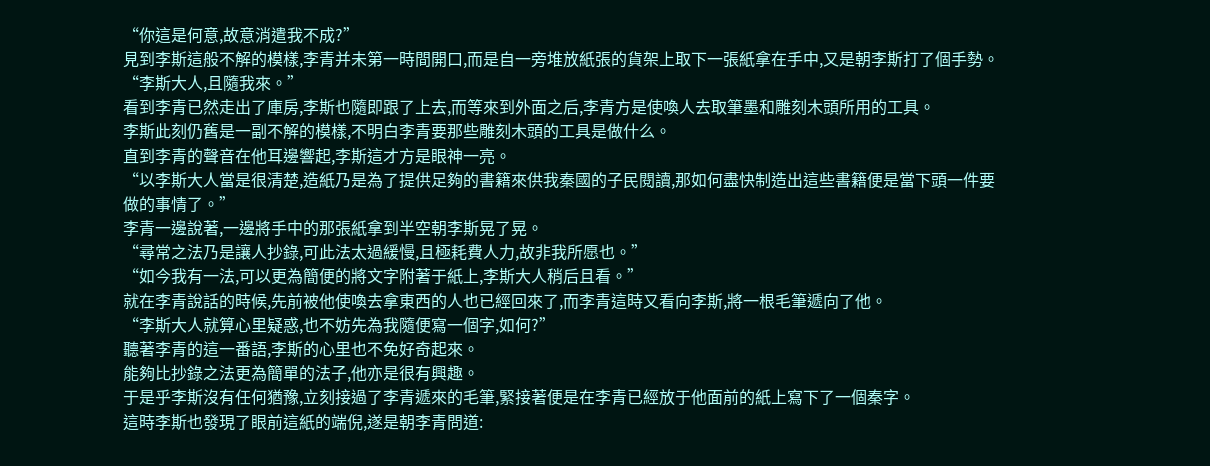“你這是何意,故意消遣我不成?”
見到李斯這般不解的模樣,李青并未第一時間開口,而是自一旁堆放紙張的貨架上取下一張紙拿在手中,又是朝李斯打了個手勢。
“李斯大人,且隨我來。”
看到李青已然走出了庫房,李斯也隨即跟了上去,而等來到外面之后,李青方是使喚人去取筆墨和雕刻木頭所用的工具。
李斯此刻仍舊是一副不解的模樣,不明白李青要那些雕刻木頭的工具是做什么。
直到李青的聲音在他耳邊響起,李斯這才方是眼神一亮。
“以李斯大人當是很清楚,造紙乃是為了提供足夠的書籍來供我秦國的子民閱讀,那如何盡快制造出這些書籍便是當下頭一件要做的事情了。”
李青一邊說著,一邊將手中的那張紙拿到半空朝李斯晃了晃。
“尋常之法乃是讓人抄錄,可此法太過緩慢,且極耗費人力,故非我所愿也。”
“如今我有一法,可以更為簡便的將文字附著于紙上,李斯大人稍后且看。”
就在李青說話的時候,先前被他使喚去拿東西的人也已經回來了,而李青這時又看向李斯,將一根毛筆遞向了他。
“李斯大人就算心里疑惑,也不妨先為我隨便寫一個字,如何?”
聽著李青的這一番語,李斯的心里也不免好奇起來。
能夠比抄錄之法更為簡單的法子,他亦是很有興趣。
于是乎李斯沒有任何猶豫,立刻接過了李青遞來的毛筆,緊接著便是在李青已經放于他面前的紙上寫下了一個秦字。
這時李斯也發現了眼前這紙的端倪,遂是朝李青問道: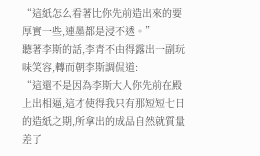“這紙怎么看著比你先前造出來的要厚實一些,連墨都是浸不透。”
聽著李斯的話,李青不由得露出一副玩味笑容,轉而朝李斯調侃道:
“這還不是因為李斯大人你先前在殿上出相逼,這才使得我只有那短短七日的造紙之期,所拿出的成品自然就質量差了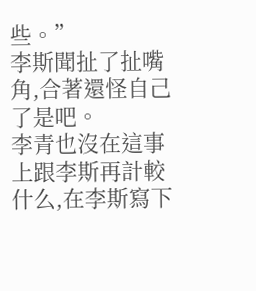些。”
李斯聞扯了扯嘴角,合著還怪自己了是吧。
李青也沒在這事上跟李斯再計較什么,在李斯寫下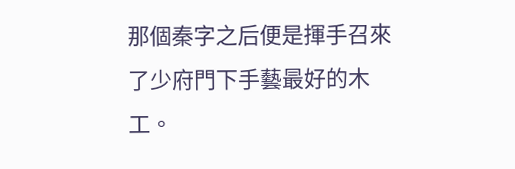那個秦字之后便是揮手召來了少府門下手藝最好的木工。